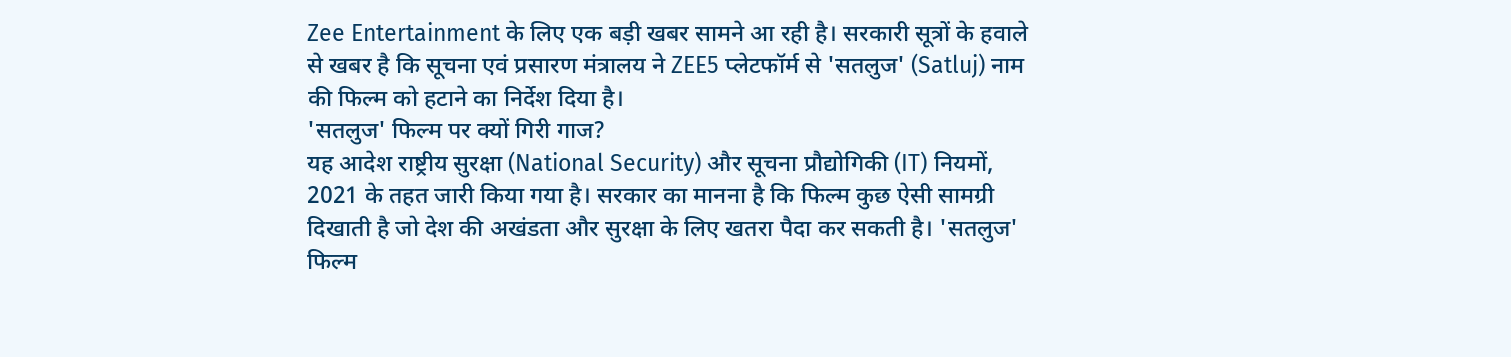Zee Entertainment के लिए एक बड़ी खबर सामने आ रही है। सरकारी सूत्रों के हवाले से खबर है कि सूचना एवं प्रसारण मंत्रालय ने ZEE5 प्लेटफॉर्म से 'सतलुज' (Satluj) नाम की फिल्म को हटाने का निर्देश दिया है।
'सतलुज' फिल्म पर क्यों गिरी गाज?
यह आदेश राष्ट्रीय सुरक्षा (National Security) और सूचना प्रौद्योगिकी (IT) नियमों, 2021 के तहत जारी किया गया है। सरकार का मानना है कि फिल्म कुछ ऐसी सामग्री दिखाती है जो देश की अखंडता और सुरक्षा के लिए खतरा पैदा कर सकती है। 'सतलुज' फिल्म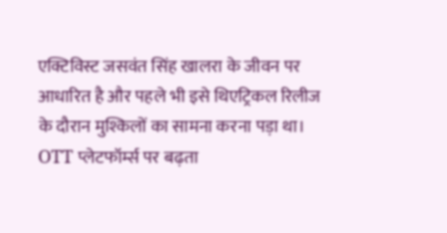एक्टिविस्ट जसवंत सिंह खालरा के जीवन पर आधारित है और पहले भी इसे थिएट्रिकल रिलीज के दौरान मुश्किलों का सामना करना पड़ा था।
OTT प्लेटफॉर्म्स पर बढ़ता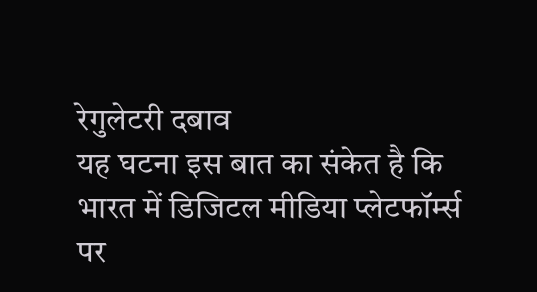रेगुलेटरी दबाव
यह घटना इस बात का संकेत है कि भारत में डिजिटल मीडिया प्लेटफॉर्म्स पर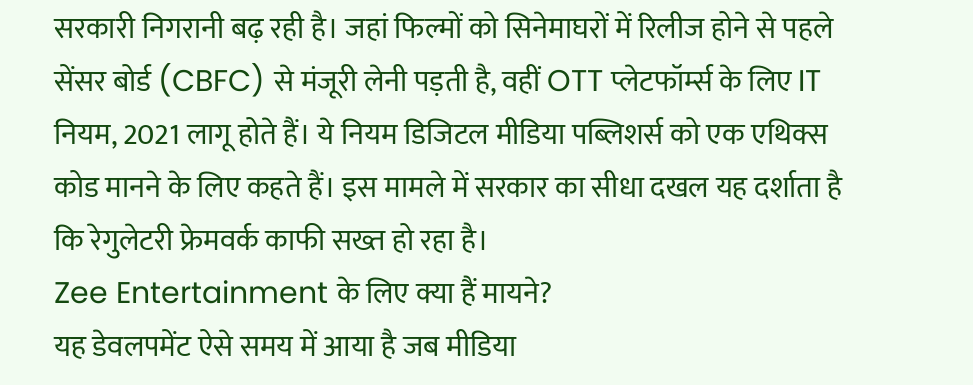सरकारी निगरानी बढ़ रही है। जहां फिल्मों को सिनेमाघरों में रिलीज होने से पहले सेंसर बोर्ड (CBFC) से मंजूरी लेनी पड़ती है, वहीं OTT प्लेटफॉर्म्स के लिए IT नियम, 2021 लागू होते हैं। ये नियम डिजिटल मीडिया पब्लिशर्स को एक एथिक्स कोड मानने के लिए कहते हैं। इस मामले में सरकार का सीधा दखल यह दर्शाता है कि रेगुलेटरी फ्रेमवर्क काफी सख्त हो रहा है।
Zee Entertainment के लिए क्या हैं मायने?
यह डेवलपमेंट ऐसे समय में आया है जब मीडिया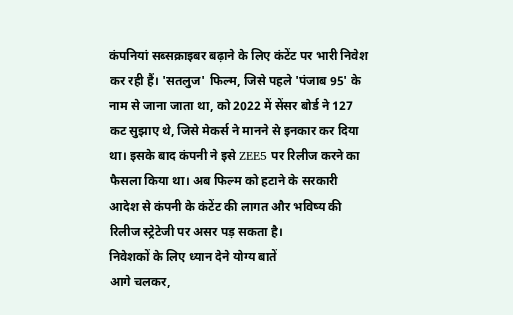कंपनियां सब्सक्राइबर बढ़ाने के लिए कंटेंट पर भारी निवेश कर रही हैं। 'सतलुज' फिल्म, जिसे पहले 'पंजाब 95' के नाम से जाना जाता था, को 2022 में सेंसर बोर्ड ने 127 कट सुझाए थे, जिसे मेकर्स ने मानने से इनकार कर दिया था। इसके बाद कंपनी ने इसे ZEE5 पर रिलीज करने का फैसला किया था। अब फिल्म को हटाने के सरकारी आदेश से कंपनी के कंटेंट की लागत और भविष्य की रिलीज स्ट्रेटेजी पर असर पड़ सकता है।
निवेशकों के लिए ध्यान देने योग्य बातें
आगे चलकर,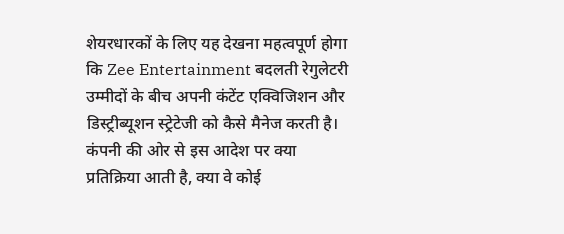शेयरधारकों के लिए यह देखना महत्वपूर्ण होगा कि Zee Entertainment बदलती रेगुलेटरी उम्मीदों के बीच अपनी कंटेंट एक्विजिशन और डिस्ट्रीब्यूशन स्ट्रेटेजी को कैसे मैनेज करती है। कंपनी की ओर से इस आदेश पर क्या प्रतिक्रिया आती है, क्या वे कोई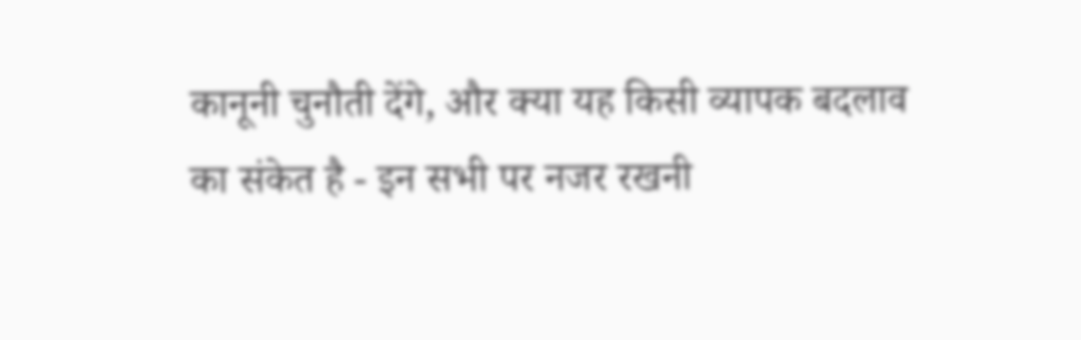कानूनी चुनौती देंगे, और क्या यह किसी व्यापक बदलाव का संकेत है - इन सभी पर नजर रखनी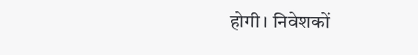होगी। निवेशकों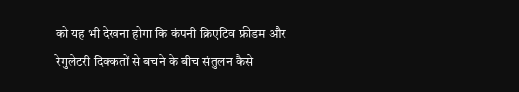को यह भी देखना होगा कि कंपनी क्रिएटिव फ्रीडम और रेगुलेटरी दिक्कतों से बचने के बीच संतुलन कैसे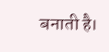बनाती है।